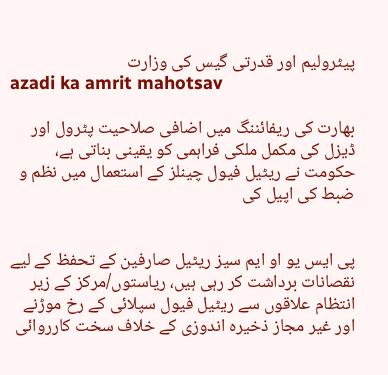پیٹرولیم اور قدرتی گیس کی وزارت
azadi ka amrit mahotsav

بھارت کی ریفائننگ میں اضافی صلاحیت پٹرول اور ڈیزل کی مکمل ملکی فراہمی کو یقینی بناتی ہے، حکومت نے ریٹیل فیول چینلز کے استعمال میں نظم و ضبط کی اپیل کی


پی ایس یو او ایم سیز ریٹیل صارفین کے تحفظ کے لیے نقصانات برداشت کر رہی ہیں، ریاستوں/مرکز کے زیر انتظام علاقوں سے ریٹیل فیول سپلائی کے رخ موڑنے اور غیر مجاز ذخیرہ اندوزی کے خلاف سخت کارروائی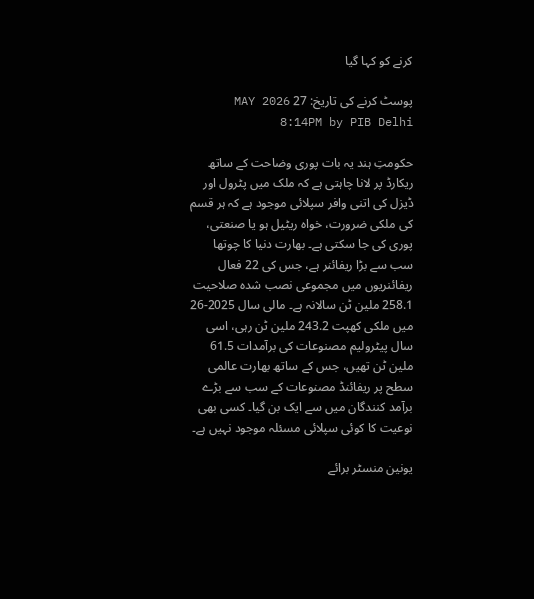کرنے کو کہا گیا

پوسٹ کرنے کی تاریخ: 27 MAY 2026 8:14PM by PIB Delhi

حکومتِ ہند یہ بات پوری وضاحت کے ساتھ ریکارڈ پر لانا چاہتی ہے کہ ملک میں پٹرول اور ڈیزل کی اتنی وافر سپلائی موجود ہے کہ ہر قسم کی ملکی ضرورت، خواہ ریٹیل ہو یا صنعتی، پوری کی جا سکتی ہے۔ بھارت دنیا کا چوتھا سب سے بڑا ریفائنر ہے، جس کی 22 فعال ریفائنریوں میں مجموعی نصب شدہ صلاحیت 258.1 ملین ٹن سالانہ ہے۔ مالی سال 2025-26 میں ملکی کھپت 243.2 ملین ٹن رہی، اسی سال پیٹرولیم مصنوعات کی برآمدات 61.5 ملین ٹن تھیں، جس کے ساتھ بھارت عالمی سطح پر ریفائنڈ مصنوعات کے سب سے بڑے برآمد کنندگان میں سے ایک بن گیا۔ کسی بھی نوعیت کا کوئی سپلائی مسئلہ موجود نہیں ہے۔

یونین منسٹر برائے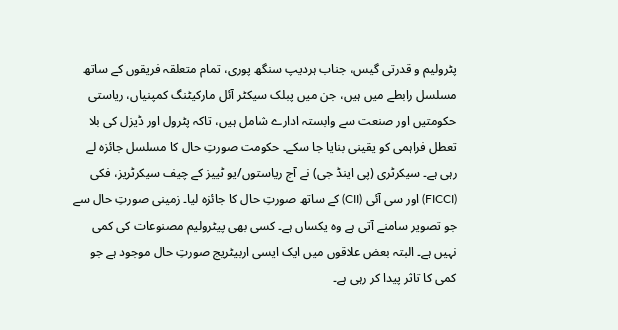پٹرولیم و قدرتی گیس، جناب ہردیپ سنگھ پوری، تمام متعلقہ فریقوں کے ساتھ مسلسل رابطے میں ہیں، جن میں پبلک سیکٹر آئل مارکیٹنگ کمپنیاں، ریاستی حکومتیں اور صنعت سے وابستہ ادارے شامل ہیں، تاکہ پٹرول اور ڈیزل کی بلا تعطل فراہمی کو یقینی بنایا جا سکے۔ حکومت صورتِ حال کا مسلسل جائزہ لے رہی ہے۔ سیکرٹری (پی اینڈ جی) نے آج ریاستوں/یو ٹییز کے چیف سیکرٹریز، فکی (FICCI) اور سی آئی (CII) کے ساتھ صورتِ حال کا جائزہ لیا۔ زمینی صورتِ حال سے جو تصویر سامنے آتی ہے وہ یکساں ہے۔ کسی بھی پیٹرولیم مصنوعات کی کمی نہیں ہے۔ البتہ بعض علاقوں میں ایک ایسی اربیٹریج صورتِ حال موجود ہے جو کمی کا تاثر پیدا کر رہی ہے۔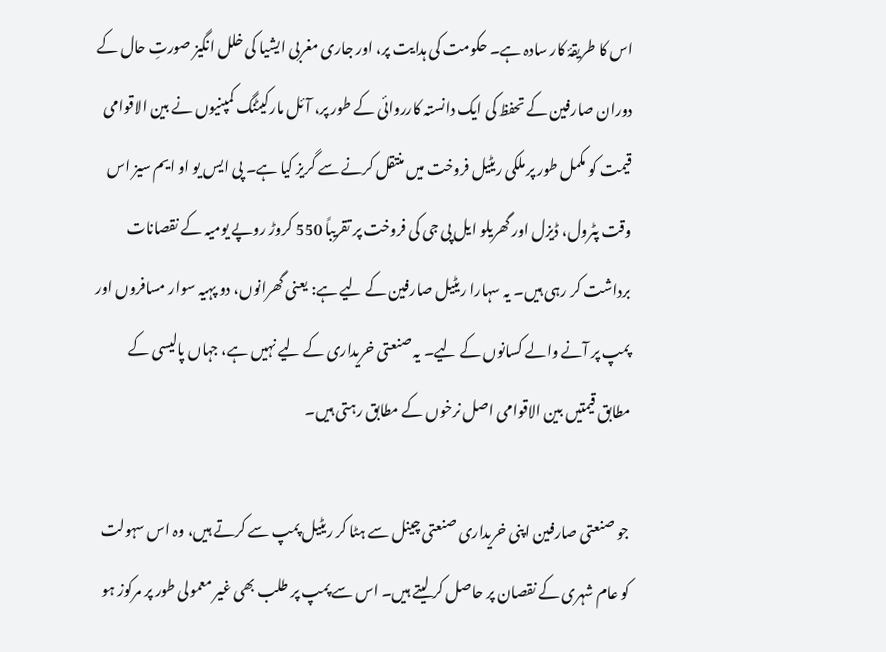اس کا طریقۂ کار سادہ ہے۔ حکومت کی ہدایت پر، اور جاری مغربی ایشیا کی خلل انگیز صورتِ حال کے دوران صارفین کے تحفظ کی ایک دانستہ کارروائی کے طور پر، آئل مارکیٹنگ کمپنیوں نے بین الاقوامی قیمت کو مکمل طور پر ملکی ریٹیل فروخت میں منتقل کرنے سے گریز کیا ہے۔ پی ایس یو او ایم سیز اس وقت پٹرول، ڈیزل اور گھریلو ایل پی جی کی فروخت پر تقریباً 550 کروڑ روپے یومیہ کے نقصانات برداشت کر رہی ہیں۔ یہ سہارا ریٹیل صارفین کے لیے ہے: یعنی گھرانوں، دو پہیہ سوار مسافروں اور پمپ پر آنے والے کسانوں کے لیے۔ یہ صنعتی خریداری کے لیے نہیں ہے، جہاں پالیسی کے مطابق قیمتیں بین الاقوامی اصل نرخوں کے مطابق رہتی ہیں۔

جو صنعتی صارفین اپنی خریداری صنعتی چینل سے ہٹا کر ریٹیل پمپ سے کرتے ہیں، وہ اس سہولت کو عام شہری کے نقصان پر حاصل کر لیتے ہیں۔ اس سے پمپ پر طلب بھی غیر معمولی طور پر مرکوز ہو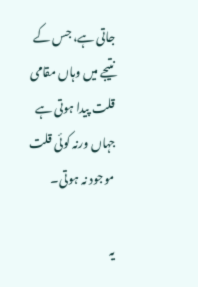جاتی ہے، جس کے نتیجے میں وہاں مقامی قلت پیدا ہوتی ہے جہاں ورنہ کوئی قلت موجود نہ ہوتی۔

یہ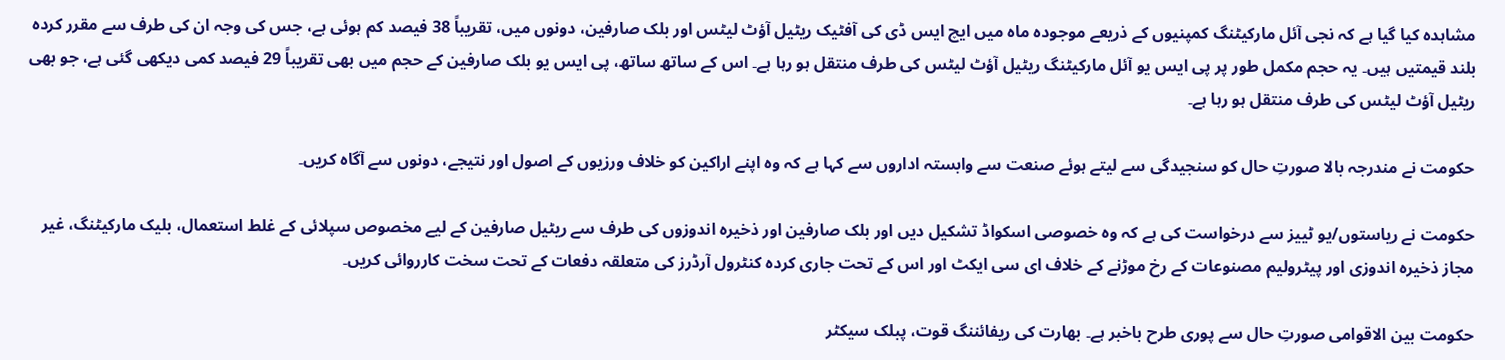مشاہدہ کیا گیا ہے کہ نجی آئل مارکیٹنگ کمپنیوں کے ذریعے موجودہ ماہ میں ایچ ایس ڈی کی آفٹیک ریٹیل آؤٹ لیٹس اور بلک صارفین، دونوں میں، تقریباً 38 فیصد کم ہوئی ہے، جس کی وجہ ان کی طرف سے مقرر کردہ بلند قیمتیں ہیں۔ یہ حجم مکمل طور پر پی ایس یو آئل مارکیٹنگ ریٹیل آؤٹ لیٹس کی طرف منتقل ہو رہا ہے۔ اس کے ساتھ ساتھ، پی ایس یو بلک صارفین کے حجم میں بھی تقریباً 29 فیصد کمی دیکھی گئی ہے، جو بھی ریٹیل آؤٹ لیٹس کی طرف منتقل ہو رہا ہے۔

حکومت نے مندرجہ بالا صورتِ حال کو سنجیدگی سے لیتے ہوئے صنعت سے وابستہ اداروں سے کہا ہے کہ وہ اپنے اراکین کو خلاف ورزیوں کے اصول اور نتیجے، دونوں سے آگاہ کریں۔

حکومت نے ریاستوں/یو ٹییز سے درخواست کی ہے کہ وہ خصوصی اسکواڈ تشکیل دیں اور بلک صارفین اور ذخیرہ اندوزوں کی طرف سے ریٹیل صارفین کے لیے مخصوص سپلائی کے غلط استعمال، بلیک مارکیٹنگ، غیر مجاز ذخیرہ اندوزی اور پیٹرولیم مصنوعات کے رخ موڑنے کے خلاف ای سی ایکٹ اور اس کے تحت جاری کردہ کنٹرول آرڈرز کی متعلقہ دفعات کے تحت سخت کارروائی کریں۔

حکومت بین الاقوامی صورتِ حال سے پوری طرح باخبر ہے۔ بھارت کی ریفائننگ قوت، پبلک سیکٹر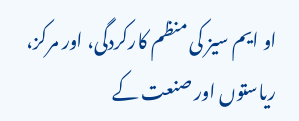او ایم سیز کی منظم کارکردگی، اور مرکز، ریاستوں اور صنعت کے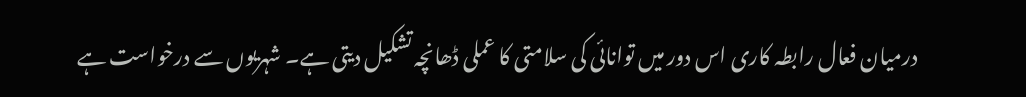درمیان فعال رابطہ کاری اس دور میں توانائی کی سلامتی کا عملی ڈھانچہ تشکیل دیتی ہے۔ شہریوں سے درخواست ہے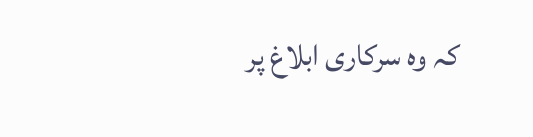کہ وہ سرکاری ابلاغ پر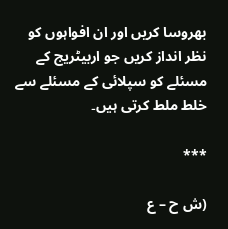بھروسا کریں اور ان افواہوں کو نظر انداز کریں جو اربیٹریج کے مسئلے کو سپلائی کے مسئلے سے خلط ملط کرتی ہیں۔

***

(ش ح – ع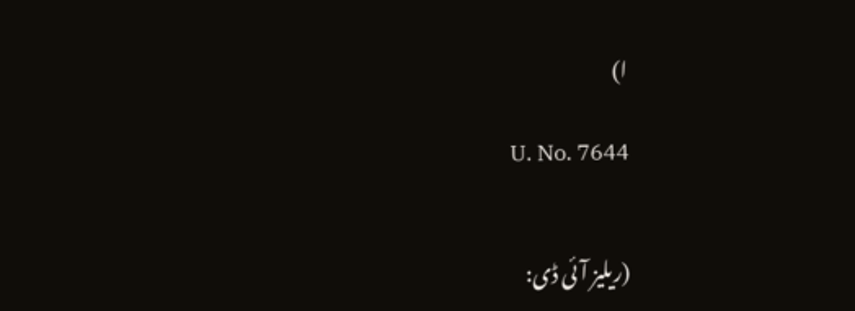ا)

U. No. 7644


(ریلیز آئی ڈی: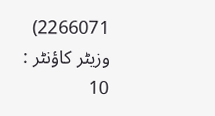2266071) وزیٹر کاؤنٹر : 10